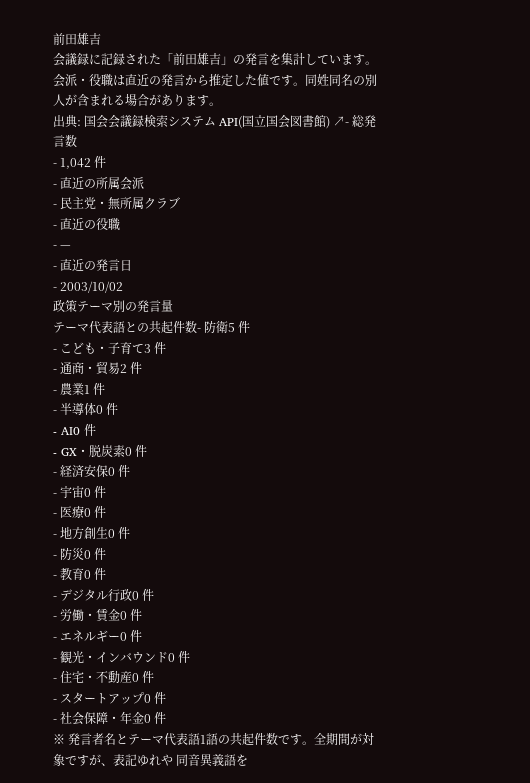前田雄吉
会議録に記録された「前田雄吉」の発言を集計しています。会派・役職は直近の発言から推定した値です。同姓同名の別人が含まれる場合があります。
出典: 国会会議録検索システム API(国立国会図書館) ↗- 総発言数
- 1,042 件
- 直近の所属会派
- 民主党・無所属クラブ
- 直近の役職
- —
- 直近の発言日
- 2003/10/02
政策テーマ別の発言量
テーマ代表語との共起件数- 防衛5 件
- こども・子育て3 件
- 通商・貿易2 件
- 農業1 件
- 半導体0 件
- AI0 件
- GX・脱炭素0 件
- 経済安保0 件
- 宇宙0 件
- 医療0 件
- 地方創生0 件
- 防災0 件
- 教育0 件
- デジタル行政0 件
- 労働・賃金0 件
- エネルギー0 件
- 観光・インバウンド0 件
- 住宅・不動産0 件
- スタートアップ0 件
- 社会保障・年金0 件
※ 発言者名とテーマ代表語1語の共起件数です。全期間が対象ですが、表記ゆれや 同音異義語を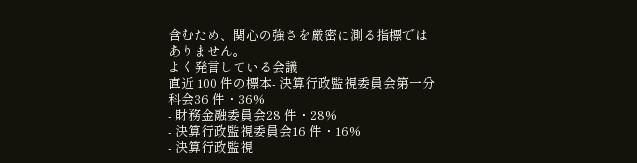含むため、関心の強さを厳密に測る指標ではありません。
よく発言している会議
直近 100 件の標本- 決算行政監視委員会第一分科会36 件・36%
- 財務金融委員会28 件・28%
- 決算行政監視委員会16 件・16%
- 決算行政監視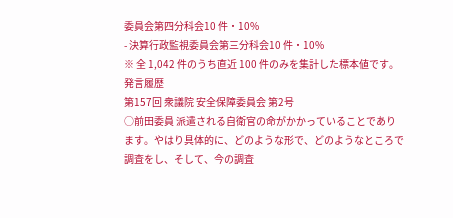委員会第四分科会10 件・10%
- 決算行政監視委員会第三分科会10 件・10%
※ 全 1,042 件のうち直近 100 件のみを集計した標本値です。
発言履歴
第157回 衆議院 安全保障委員会 第2号
○前田委員 派遣される自衛官の命がかかっていることであります。やはり具体的に、どのような形で、どのようなところで調査をし、そして、今の調査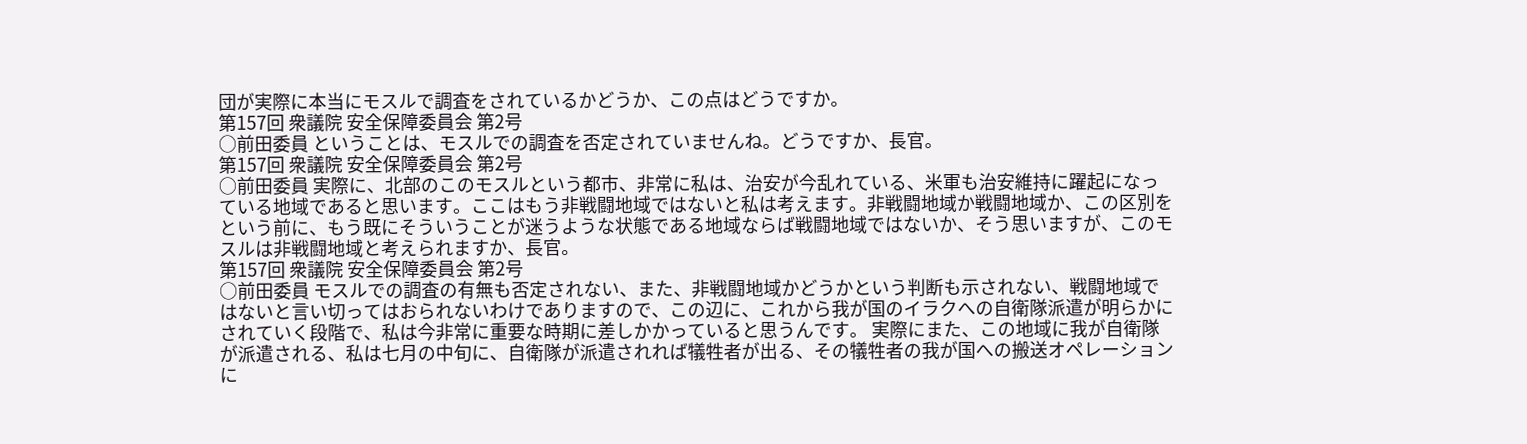団が実際に本当にモスルで調査をされているかどうか、この点はどうですか。
第157回 衆議院 安全保障委員会 第2号
○前田委員 ということは、モスルでの調査を否定されていませんね。どうですか、長官。
第157回 衆議院 安全保障委員会 第2号
○前田委員 実際に、北部のこのモスルという都市、非常に私は、治安が今乱れている、米軍も治安維持に躍起になっている地域であると思います。ここはもう非戦闘地域ではないと私は考えます。非戦闘地域か戦闘地域か、この区別をという前に、もう既にそういうことが迷うような状態である地域ならば戦闘地域ではないか、そう思いますが、このモスルは非戦闘地域と考えられますか、長官。
第157回 衆議院 安全保障委員会 第2号
○前田委員 モスルでの調査の有無も否定されない、また、非戦闘地域かどうかという判断も示されない、戦闘地域ではないと言い切ってはおられないわけでありますので、この辺に、これから我が国のイラクへの自衛隊派遣が明らかにされていく段階で、私は今非常に重要な時期に差しかかっていると思うんです。 実際にまた、この地域に我が自衛隊が派遣される、私は七月の中旬に、自衛隊が派遣されれば犠牲者が出る、その犠牲者の我が国への搬送オペレーションに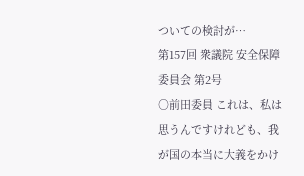ついての検討が…
第157回 衆議院 安全保障委員会 第2号
○前田委員 これは、私は思うんですけれども、我が国の本当に大義をかけ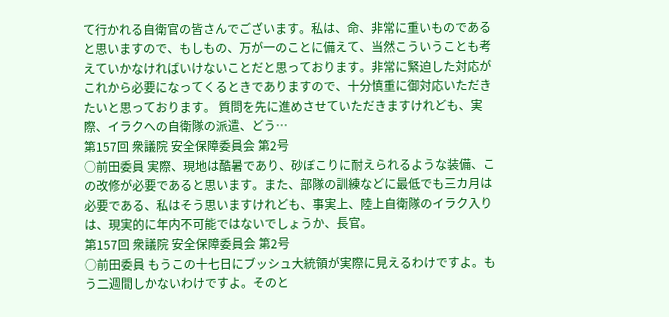て行かれる自衛官の皆さんでございます。私は、命、非常に重いものであると思いますので、もしもの、万が一のことに備えて、当然こういうことも考えていかなければいけないことだと思っております。非常に緊迫した対応がこれから必要になってくるときでありますので、十分慎重に御対応いただきたいと思っております。 質問を先に進めさせていただきますけれども、実際、イラクへの自衛隊の派遣、どう…
第157回 衆議院 安全保障委員会 第2号
○前田委員 実際、現地は酷暑であり、砂ぼこりに耐えられるような装備、この改修が必要であると思います。また、部隊の訓練などに最低でも三カ月は必要である、私はそう思いますけれども、事実上、陸上自衛隊のイラク入りは、現実的に年内不可能ではないでしょうか、長官。
第157回 衆議院 安全保障委員会 第2号
○前田委員 もうこの十七日にブッシュ大統領が実際に見えるわけですよ。もう二週間しかないわけですよ。そのと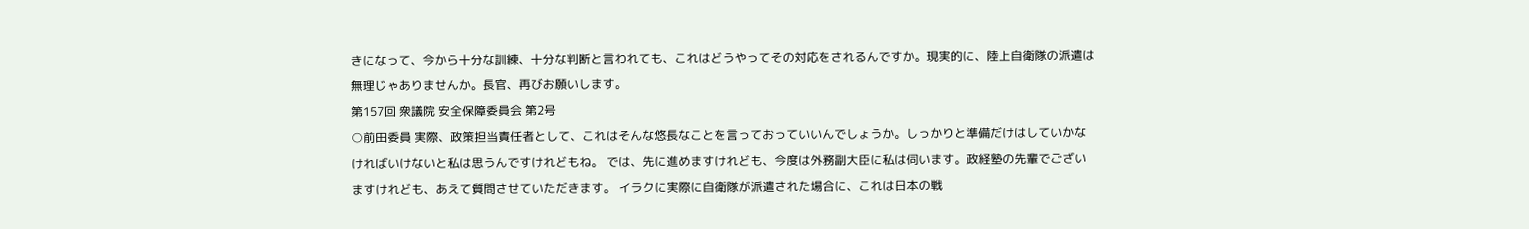きになって、今から十分な訓練、十分な判断と言われても、これはどうやってその対応をされるんですか。現実的に、陸上自衛隊の派遣は無理じゃありませんか。長官、再びお願いします。
第157回 衆議院 安全保障委員会 第2号
○前田委員 実際、政策担当責任者として、これはそんな悠長なことを言っておっていいんでしょうか。しっかりと準備だけはしていかなければいけないと私は思うんですけれどもね。 では、先に進めますけれども、今度は外務副大臣に私は伺います。政経塾の先輩でございますけれども、あえて質問させていただきます。 イラクに実際に自衛隊が派遣された場合に、これは日本の戦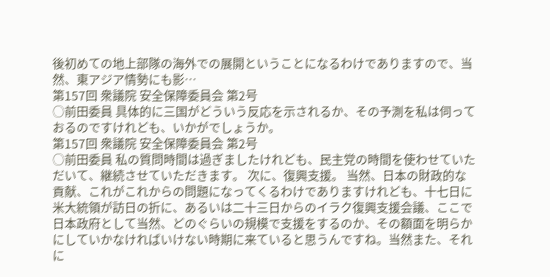後初めての地上部隊の海外での展開ということになるわけでありますので、当然、東アジア情勢にも影…
第157回 衆議院 安全保障委員会 第2号
○前田委員 具体的に三国がどういう反応を示されるか、その予測を私は伺っておるのですけれども、いかがでしょうか。
第157回 衆議院 安全保障委員会 第2号
○前田委員 私の質問時間は過ぎましたけれども、民主党の時間を使わせていただいて、継続させていただきます。 次に、復興支援。 当然、日本の財政的な貢献、これがこれからの問題になってくるわけでありますけれども、十七日に米大統領が訪日の折に、あるいは二十三日からのイラク復興支援会議、ここで日本政府として当然、どのぐらいの規模で支援をするのか、その額面を明らかにしていかなければいけない時期に来ていると思うんですね。当然また、それに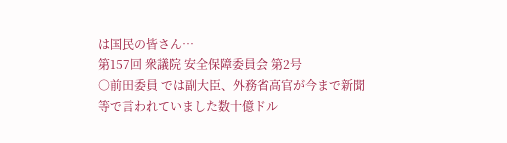は国民の皆さん…
第157回 衆議院 安全保障委員会 第2号
○前田委員 では副大臣、外務省高官が今まで新聞等で言われていました数十億ドル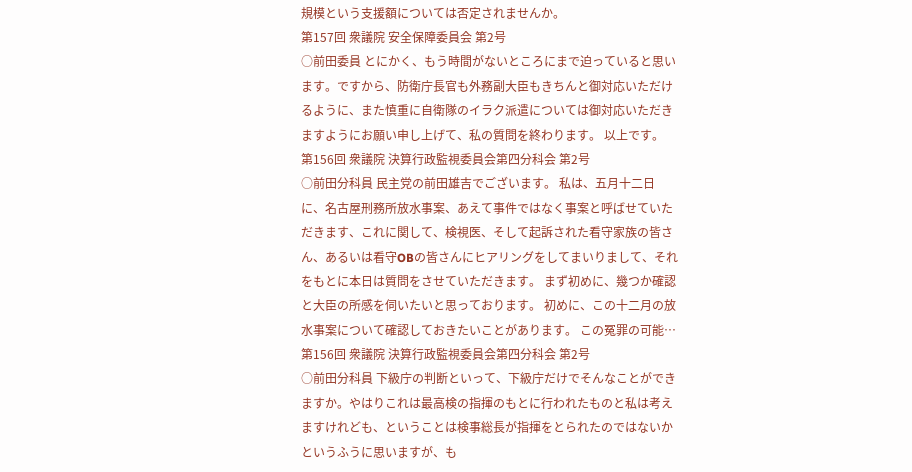規模という支援額については否定されませんか。
第157回 衆議院 安全保障委員会 第2号
○前田委員 とにかく、もう時間がないところにまで迫っていると思います。ですから、防衛庁長官も外務副大臣もきちんと御対応いただけるように、また慎重に自衛隊のイラク派遣については御対応いただきますようにお願い申し上げて、私の質問を終わります。 以上です。
第156回 衆議院 決算行政監視委員会第四分科会 第2号
○前田分科員 民主党の前田雄吉でございます。 私は、五月十二日に、名古屋刑務所放水事案、あえて事件ではなく事案と呼ばせていただきます、これに関して、検視医、そして起訴された看守家族の皆さん、あるいは看守OBの皆さんにヒアリングをしてまいりまして、それをもとに本日は質問をさせていただきます。 まず初めに、幾つか確認と大臣の所感を伺いたいと思っております。 初めに、この十二月の放水事案について確認しておきたいことがあります。 この冤罪の可能…
第156回 衆議院 決算行政監視委員会第四分科会 第2号
○前田分科員 下級庁の判断といって、下級庁だけでそんなことができますか。やはりこれは最高検の指揮のもとに行われたものと私は考えますけれども、ということは検事総長が指揮をとられたのではないかというふうに思いますが、も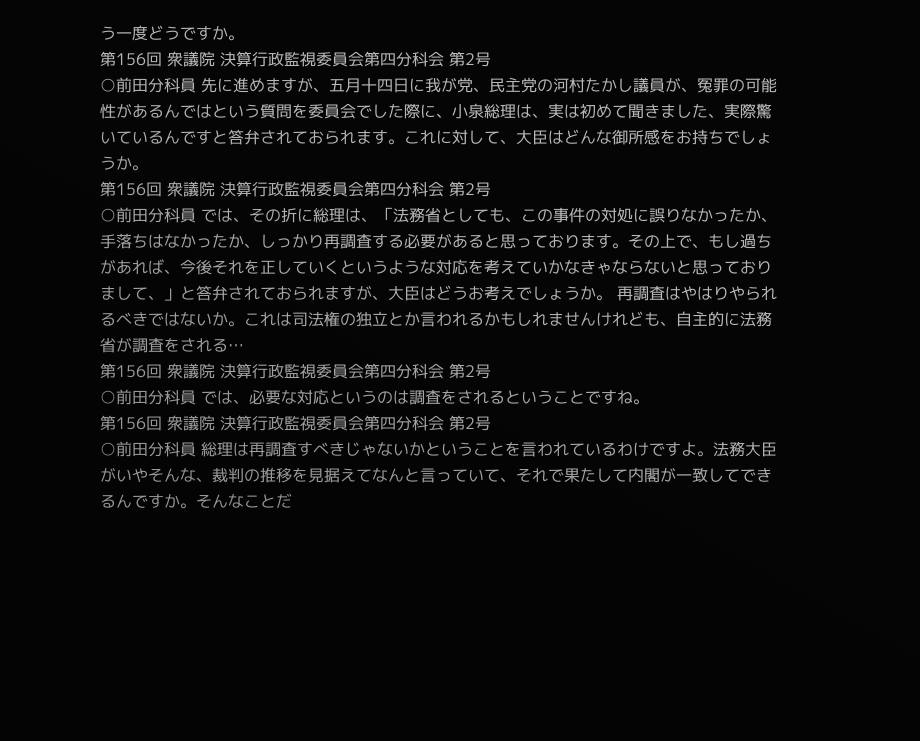う一度どうですか。
第156回 衆議院 決算行政監視委員会第四分科会 第2号
○前田分科員 先に進めますが、五月十四日に我が党、民主党の河村たかし議員が、冤罪の可能性があるんではという質問を委員会でした際に、小泉総理は、実は初めて聞きました、実際驚いているんですと答弁されておられます。これに対して、大臣はどんな御所感をお持ちでしょうか。
第156回 衆議院 決算行政監視委員会第四分科会 第2号
○前田分科員 では、その折に総理は、「法務省としても、この事件の対処に誤りなかったか、手落ちはなかったか、しっかり再調査する必要があると思っております。その上で、もし過ちがあれば、今後それを正していくというような対応を考えていかなきゃならないと思っておりまして、」と答弁されておられますが、大臣はどうお考えでしょうか。 再調査はやはりやられるべきではないか。これは司法権の独立とか言われるかもしれませんけれども、自主的に法務省が調査をされる…
第156回 衆議院 決算行政監視委員会第四分科会 第2号
○前田分科員 では、必要な対応というのは調査をされるということですね。
第156回 衆議院 決算行政監視委員会第四分科会 第2号
○前田分科員 総理は再調査すべきじゃないかということを言われているわけですよ。法務大臣がいやそんな、裁判の推移を見据えてなんと言っていて、それで果たして内閣が一致してできるんですか。そんなことだ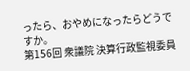ったら、おやめになったらどうですか。
第156回 衆議院 決算行政監視委員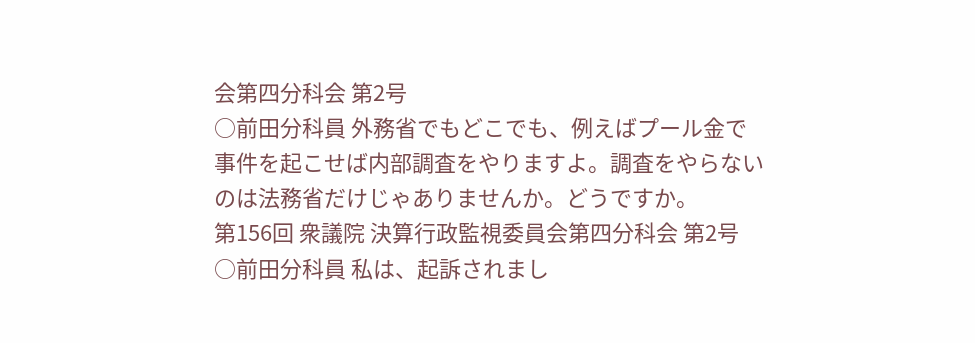会第四分科会 第2号
○前田分科員 外務省でもどこでも、例えばプール金で事件を起こせば内部調査をやりますよ。調査をやらないのは法務省だけじゃありませんか。どうですか。
第156回 衆議院 決算行政監視委員会第四分科会 第2号
○前田分科員 私は、起訴されまし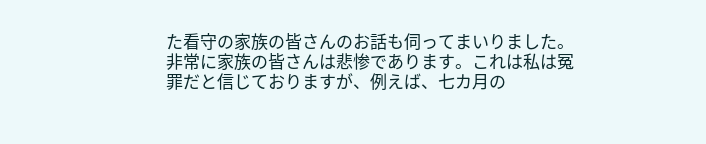た看守の家族の皆さんのお話も伺ってまいりました。非常に家族の皆さんは悲惨であります。これは私は冤罪だと信じておりますが、例えば、七カ月の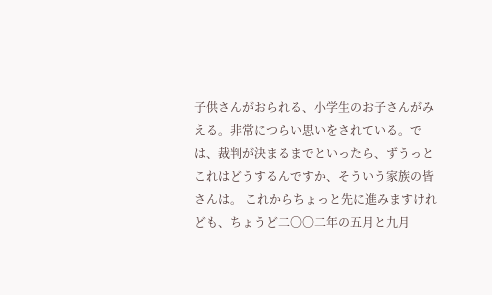子供さんがおられる、小学生のお子さんがみえる。非常につらい思いをされている。では、裁判が決まるまでといったら、ずうっとこれはどうするんですか、そういう家族の皆さんは。 これからちょっと先に進みますけれども、ちょうど二〇〇二年の五月と九月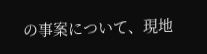の事案について、現地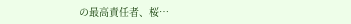の最高責任者、桜…